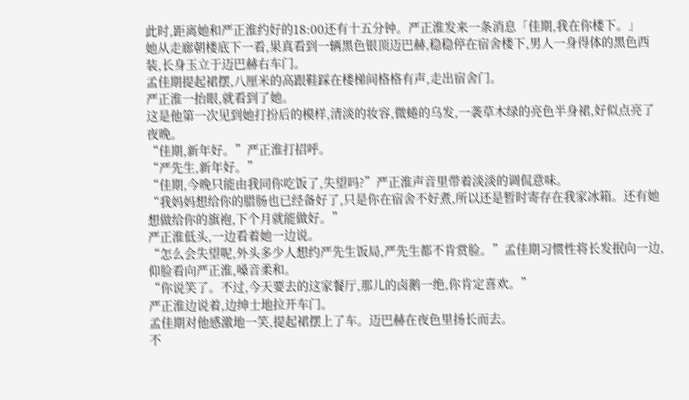此时,距离她和严正淮约好的18:00还有十五分钟。严正淮发来一条消息「佳期,我在你楼下。」
她从走廊朝楼底下一看,果真看到一辆黑色银顶迈巴赫,稳稳停在宿舍楼下,男人一身得体的黑色西装,长身玉立于迈巴赫右车门。
孟佳期提起裙摆,八厘米的高跟鞋踩在楼梯间格格有声,走出宿舍门。
严正淮一抬眼,就看到了她。
这是他第一次见到她打扮后的模样,清淡的妆容,微蜷的乌发,一袭草木绿的亮色半身裙,好似点亮了夜晚。
“佳期,新年好。”严正淮打招呼。
“严先生,新年好。”
“佳期,今晚只能由我同你吃饭了,失望吗?”严正淮声音里带着淡淡的调侃意味。
“我妈妈想给你的腊肠也已经备好了,只是你在宿舍不好煮,所以还是暂时寄存在我家冰箱。还有她想做给你的旗袍,下个月就能做好。”
严正淮低头,一边看着她一边说。
“怎么会失望呢,外头多少人想约严先生饭局,严先生都不肯赏脸。”孟佳期习惯性将长发抿向一边,仰脸看向严正淮,嗓音柔和。
“你说笑了。不过,今天要去的这家餐厅,那儿的卤鹅一绝,你肯定喜欢。”
严正淮边说着,边绅士地拉开车门。
孟佳期对他感激地一笑,提起裙摆上了车。迈巴赫在夜色里扬长而去。
不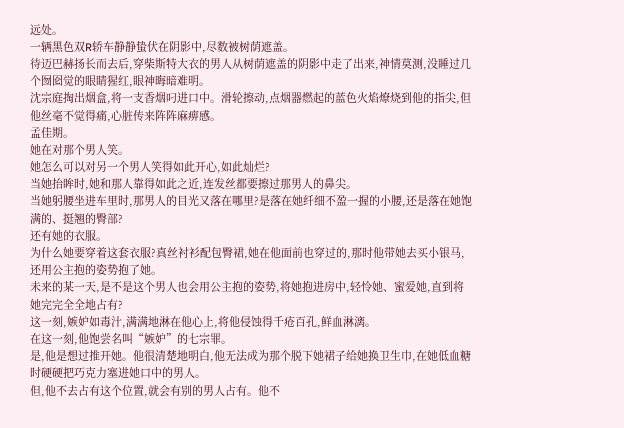远处。
一辆黑色双R轿车静静蛰伏在阴影中,尽数被树荫遮盖。
待迈巴赫扬长而去后,穿柴斯特大衣的男人从树荫遮盖的阴影中走了出来,神情莫测,没睡过几个囫囵觉的眼睛猩红,眼神晦暗难明。
沈宗庭掏出烟盒,将一支香烟叼进口中。滑轮擦动,点烟器燃起的蓝色火焰燎烧到他的指尖,但他丝毫不觉得痛,心脏传来阵阵麻痹感。
孟佳期。
她在对那个男人笑。
她怎么可以对另一个男人笑得如此开心,如此灿烂?
当她抬眸时,她和那人靠得如此之近,连发丝都要擦过那男人的鼻尖。
当她躬腰坐进车里时,那男人的目光又落在哪里?是落在她纤细不盈一握的小腰,还是落在她饱满的、挺翘的臀部?
还有她的衣服。
为什么她要穿着这套衣服?真丝衬衫配包臀裙,她在他面前也穿过的,那时他带她去买小银马,还用公主抱的姿势抱了她。
未来的某一天,是不是这个男人也会用公主抱的姿势,将她抱进房中,轻怜她、蜜爱她,直到将她完完全全地占有?
这一刻,嫉妒如毒汁,满满地淋在他心上,将他侵蚀得千疮百孔,鲜血淋漓。
在这一刻,他饱尝名叫“嫉妒”的七宗罪。
是,他是想过推开她。他很清楚地明白,他无法成为那个脱下她裙子给她换卫生巾,在她低血糖时硬硬把巧克力塞进她口中的男人。
但,他不去占有这个位置,就会有别的男人占有。他不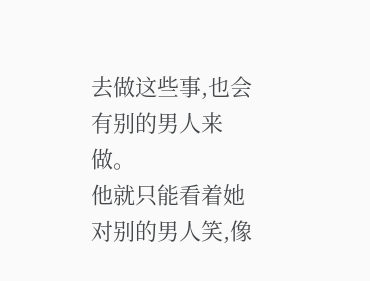去做这些事,也会有别的男人来做。
他就只能看着她对别的男人笑,像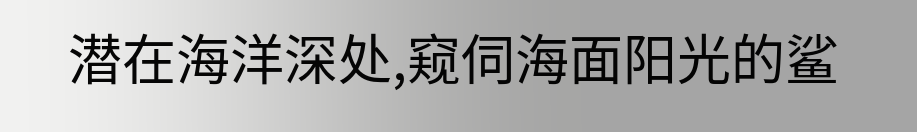潜在海洋深处,窥伺海面阳光的鲨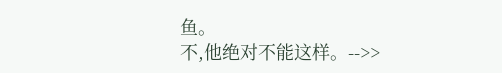鱼。
不,他绝对不能这样。-->>